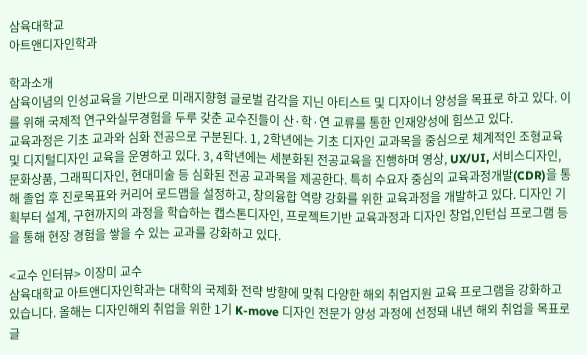삼육대학교
아트앤디자인학과

학과소개
삼육이념의 인성교육을 기반으로 미래지향형 글로벌 감각을 지닌 아티스트 및 디자이너 양성을 목표로 하고 있다. 이를 위해 국제적 연구와실무경험을 두루 갖춘 교수진들이 산·학·연 교류를 통한 인재양성에 힘쓰고 있다.
교육과정은 기초 교과와 심화 전공으로 구분된다. 1, 2학년에는 기초 디자인 교과목을 중심으로 체계적인 조형교육 및 디지털디자인 교육을 운영하고 있다. 3, 4학년에는 세분화된 전공교육을 진행하며 영상, UX/UI, 서비스디자인, 문화상품, 그래픽디자인, 현대미술 등 심화된 전공 교과목을 제공한다. 특히 수요자 중심의 교육과정개발(CDR)을 통해 졸업 후 진로목표와 커리어 로드맵을 설정하고, 창의융합 역량 강화를 위한 교육과정을 개발하고 있다. 디자인 기획부터 설계, 구현까지의 과정을 학습하는 캡스톤디자인, 프로젝트기반 교육과정과 디자인 창업,인턴십 프로그램 등을 통해 현장 경험을 쌓을 수 있는 교과를 강화하고 있다.

<교수 인터뷰> 이장미 교수
삼육대학교 아트앤디자인학과는 대학의 국제화 전략 방향에 맞춰 다양한 해외 취업지원 교육 프로그램을 강화하고 있습니다. 올해는 디자인해외 취업을 위한 1기 K-move 디자인 전문가 양성 과정에 선정돼 내년 해외 취업을 목표로 글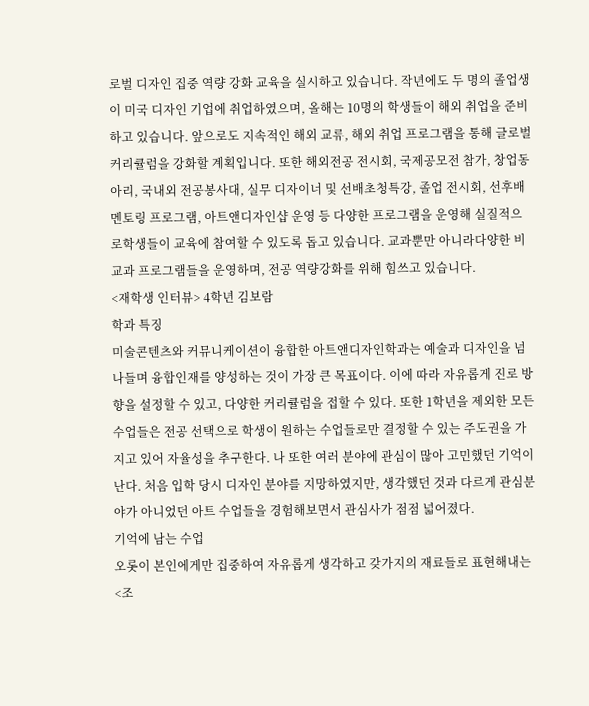로벌 디자인 집중 역량 강화 교육을 실시하고 있습니다. 작년에도 두 명의 졸업생이 미국 디자인 기업에 취업하였으며, 올해는 10명의 학생들이 해외 취업을 준비하고 있습니다. 앞으로도 지속적인 해외 교류, 해외 취업 프로그램을 통해 글로벌 커리큘럼을 강화할 계획입니다. 또한 해외전공 전시회, 국제공모전 참가, 창업동아리, 국내외 전공봉사대, 실무 디자이너 및 선배초청특강, 졸업 전시회, 선후배 멘토링 프로그램, 아트앤디자인샵 운영 등 다양한 프로그램을 운영해 실질적으로학생들이 교육에 참여할 수 있도록 돕고 있습니다. 교과뿐만 아니라다양한 비교과 프로그램들을 운영하며, 전공 역량강화를 위해 힘쓰고 있습니다.
<재학생 인터뷰> 4학년 김보람
학과 특징
미술콘텐츠와 커뮤니케이션이 융합한 아트앤디자인학과는 예술과 디자인을 넘나들며 융합인재를 양성하는 것이 가장 큰 목표이다. 이에 따라 자유롭게 진로 방향을 설정할 수 있고, 다양한 커리큘럼을 접할 수 있다. 또한 1학년을 제외한 모든 수업들은 전공 선택으로 학생이 원하는 수업들로만 결정할 수 있는 주도권을 가지고 있어 자율성을 추구한다. 나 또한 여러 분야에 관심이 많아 고민했던 기억이 난다. 처음 입학 당시 디자인 분야를 지망하였지만, 생각했던 것과 다르게 관심분야가 아니었던 아트 수업들을 경험해보면서 관심사가 점점 넓어졌다.
기억에 남는 수업
오롯이 본인에게만 집중하여 자유롭게 생각하고 갖가지의 재료들로 표현해내는 <조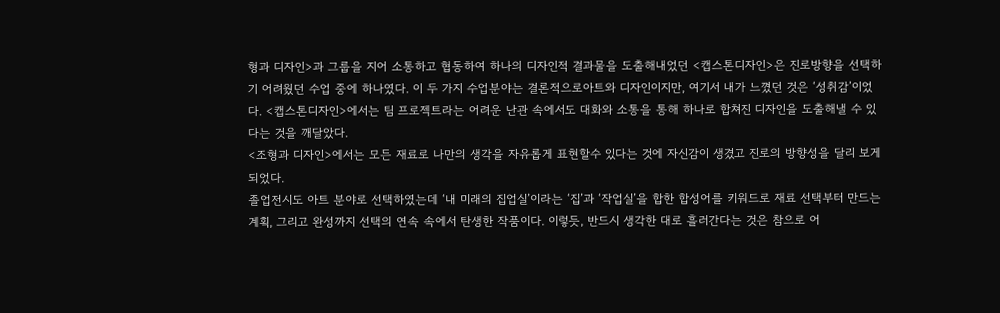형과 디자인>과 그룹을 지어 소통하고 협동하여 하나의 디자인적 결과물을 도출해내었던 <캡스톤디자인>은 진로방향을 선택하기 어려웠던 수업 중에 하나였다. 이 두 가지 수업분야는 결론적으로아트와 디자인이지만, 여기서 내가 느꼈던 것은 ‘성취감’이었다. <캡스톤디자인>에서는 팀 프로젝트라는 어려운 난관 속에서도 대화와 소통을 통해 하나로 합쳐진 디자인을 도출해낼 수 있다는 것을 깨달았다.
<조형과 디자인>에서는 모든 재료로 나만의 생각을 자유롭게 표현할수 있다는 것에 자신감이 생겼고 진로의 방향성을 달리 보게 되었다.
졸업전시도 아트 분야로 선택하였는데 ‘내 미래의 집업실’이라는 ‘집’과 ‘작업실’을 합한 합성어를 키워드로 재료 선택부터 만드는 계획, 그리고 완성까지 선택의 연속 속에서 탄생한 작품이다. 이렇듯, 반드시 생각한 대로 흘러간다는 것은 참으로 어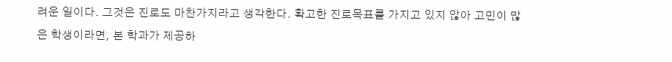려운 일이다. 그것은 진로도 마찬가지라고 생각한다. 확고한 진로목표를 가지고 있지 않아 고민이 많은 학생이라면, 본 학과가 제공하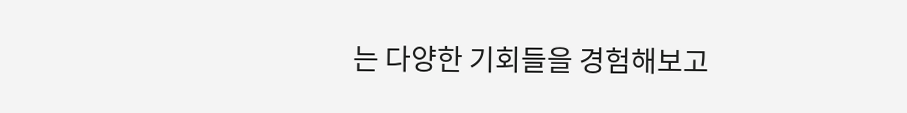는 다양한 기회들을 경험해보고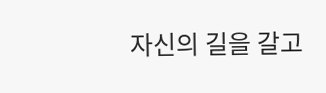자신의 길을 갈고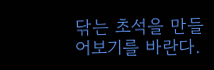닦는 초석을 만들어보기를 바란다.